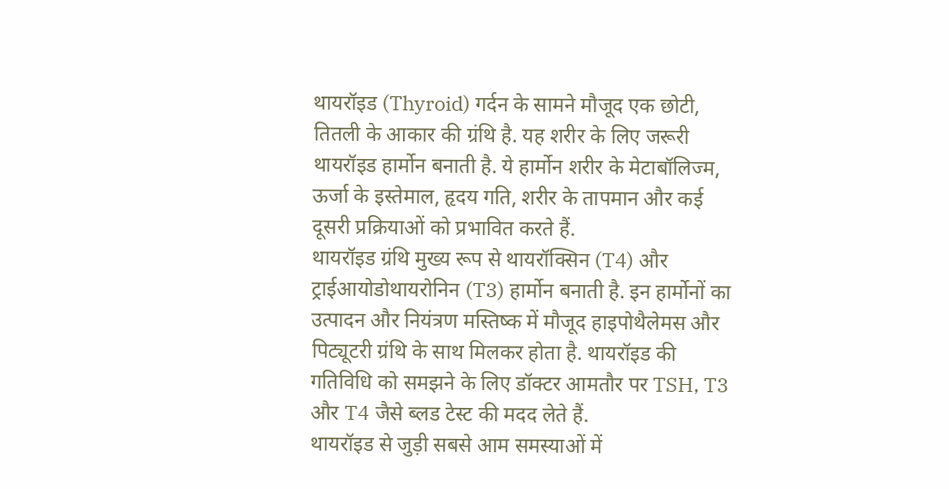थायरॉइड (Thyroid) गर्दन के सामने मौजूद एक छोटी, तितली के आकार की ग्रंथि है. यह शरीर के लिए जरूरी थायरॉइड हार्मोन बनाती है. ये हार्मोन शरीर के मेटाबॉलिज्म, ऊर्जा के इस्तेमाल, हृदय गति, शरीर के तापमान और कई दूसरी प्रक्रियाओं को प्रभावित करते हैं.
थायरॉइड ग्रंथि मुख्य रूप से थायरॉक्सिन (T4) और ट्राईआयोडोथायरोनिन (T3) हार्मोन बनाती है. इन हार्मोनों का उत्पादन और नियंत्रण मस्तिष्क में मौजूद हाइपोथैलेमस और पिट्यूटरी ग्रंथि के साथ मिलकर होता है. थायरॉइड की गतिविधि को समझने के लिए डॉक्टर आमतौर पर TSH, T3 और T4 जैसे ब्लड टेस्ट की मदद लेते हैं.
थायरॉइड से जुड़ी सबसे आम समस्याओं में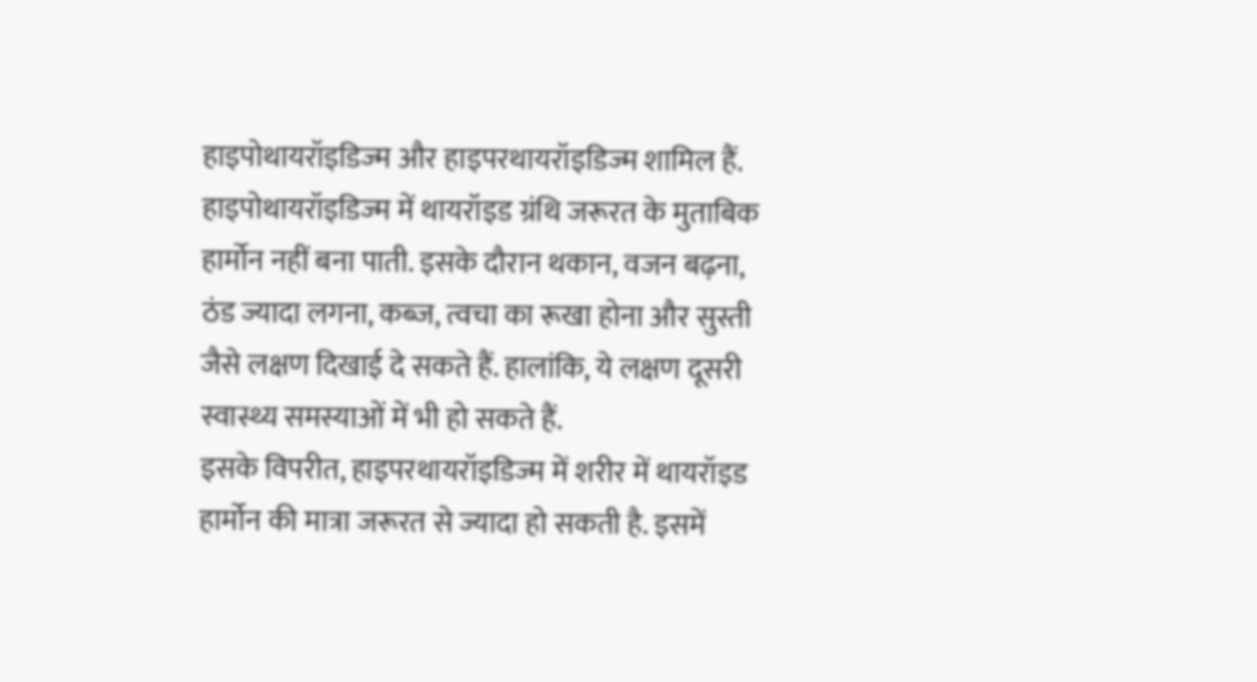हाइपोथायरॉइडिज्म और हाइपरथायरॉइडिज्म शामिल हैं. हाइपोथायरॉइडिज्म में थायरॉइड ग्रंथि जरूरत के मुताबिक हार्मोन नहीं बना पाती. इसके दौरान थकान, वजन बढ़ना, ठंड ज्यादा लगना, कब्ज, त्वचा का रूखा होना और सुस्ती जैसे लक्षण दिखाई दे सकते हैं. हालांकि, ये लक्षण दूसरी स्वास्थ्य समस्याओं में भी हो सकते हैं.
इसके विपरीत, हाइपरथायरॉइडिज्म में शरीर में थायरॉइड हार्मोन की मात्रा जरूरत से ज्यादा हो सकती है. इसमें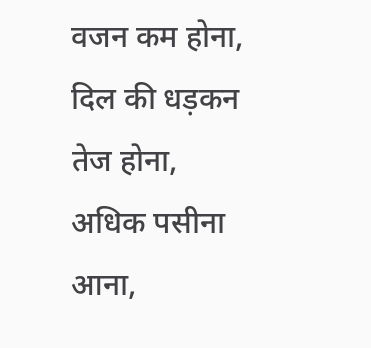वजन कम होना, दिल की धड़कन तेज होना, अधिक पसीना आना,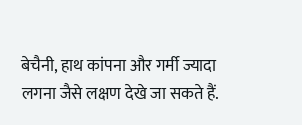बेचैनी, हाथ कांपना और गर्मी ज्यादा लगना जैसे लक्षण देखे जा सकते हैं.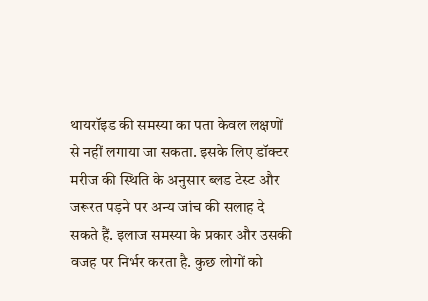थायरॉइड की समस्या का पता केवल लक्षणों से नहीं लगाया जा सकता. इसके लिए डॉक्टर मरीज की स्थिति के अनुसार ब्लड टेस्ट और जरूरत पड़ने पर अन्य जांच की सलाह दे सकते हैं. इलाज समस्या के प्रकार और उसकी वजह पर निर्भर करता है. कुछ लोगों को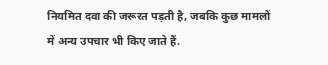नियमित दवा की जरूरत पड़ती है, जबकि कुछ मामलों में अन्य उपचार भी किए जाते हैं.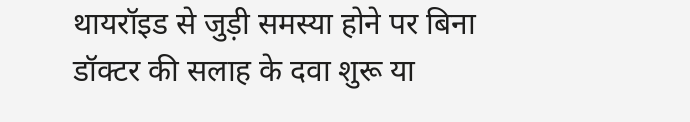थायरॉइड से जुड़ी समस्या होने पर बिना डॉक्टर की सलाह के दवा शुरू या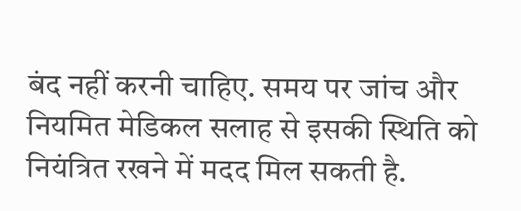बंद नहीं करनी चाहिए. समय पर जांच और नियमित मेडिकल सलाह से इसकी स्थिति को नियंत्रित रखने में मदद मिल सकती है.